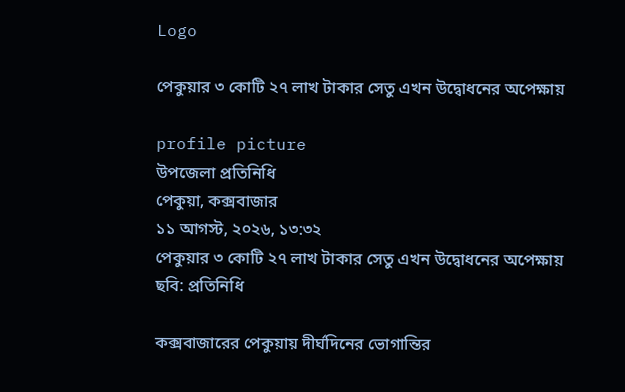Logo

পেকুয়ার ৩ কোটি ২৭ লাখ টাকার সেতু এখন উদ্বোধনের অপেক্ষায়

profile picture
উপজেলা প্রতিনিধি
পেকুয়া, কক্সবাজার
১১ আগস্ট, ২০২৬, ১৩:৩২
পেকুয়ার ৩ কোটি ২৭ লাখ টাকার সেতু এখন উদ্বোধনের অপেক্ষায়
ছবি: প্রতিনিধি

কক্সবাজারের পেকুয়ায় দীর্ঘদিনের ভোগান্তির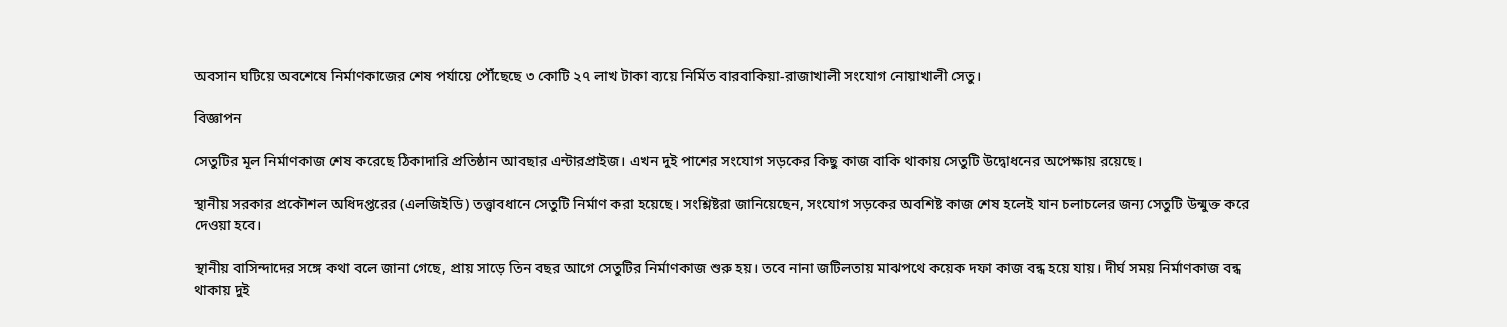অবসান ঘটিয়ে অবশেষে নির্মাণকাজের শেষ পর্যায়ে পৌঁছেছে ৩ কোটি ২৭ লাখ টাকা ব্যয়ে নির্মিত বারবাকিয়া-রাজাখালী সংযোগ নোয়াখালী সেতু।

বিজ্ঞাপন

সেতুটির মূল নির্মাণকাজ শেষ করেছে ঠিকাদারি প্রতিষ্ঠান আবছার এন্টারপ্রাইজ। এখন দুই পাশের সংযোগ সড়কের কিছু কাজ বাকি থাকায় সেতুটি উদ্বোধনের অপেক্ষায় রয়েছে।

স্থানীয় সরকার প্রকৌশল অধিদপ্তরের (এলজিইডি) তত্ত্বাবধানে সেতুটি নির্মাণ করা হয়েছে। সংশ্লিষ্টরা জানিয়েছেন, সংযোগ সড়কের অবশিষ্ট কাজ শেষ হলেই যান চলাচলের জন্য সেতুটি উন্মুক্ত করে দেওয়া হবে।

স্থানীয় বাসিন্দাদের সঙ্গে কথা বলে জানা গেছে, প্রায় সাড়ে তিন বছর আগে সেতুটির নির্মাণকাজ শুরু হয়। তবে নানা জটিলতায় মাঝপথে কয়েক দফা কাজ বন্ধ হয়ে যায়। দীর্ঘ সময় নির্মাণকাজ বন্ধ থাকায় দুই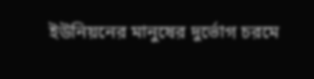ইউনিয়নের মানুষের দুর্ভোগ চরমে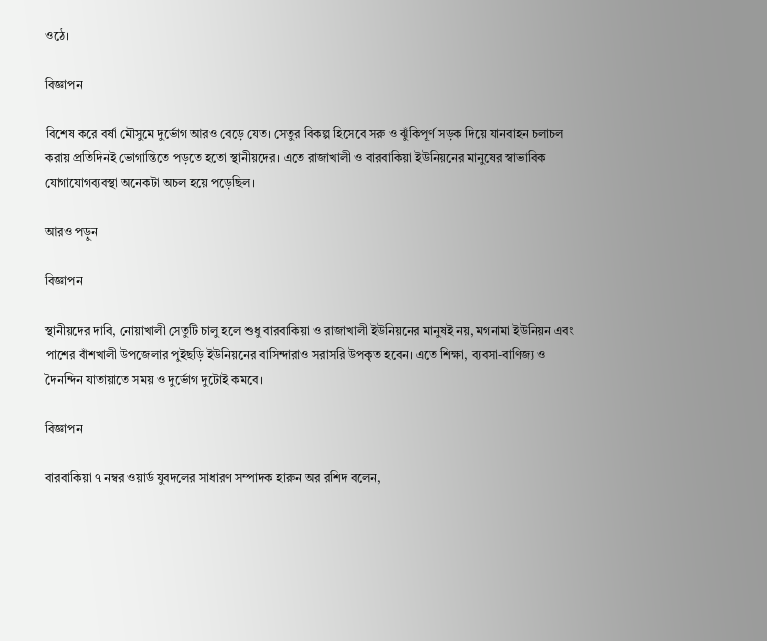ওঠে।

বিজ্ঞাপন

বিশেষ করে বর্ষা মৌসুমে দুর্ভোগ আরও বেড়ে যেত। সেতুর বিকল্প হিসেবে সরু ও ঝুঁকিপূর্ণ সড়ক দিয়ে যানবাহন চলাচল করায় প্রতিদিনই ভোগান্তিতে পড়তে হতো স্থানীয়দের। এতে রাজাখালী ও বারবাকিয়া ইউনিয়নের মানুষের স্বাভাবিক যোগাযোগব্যবস্থা অনেকটা অচল হয়ে পড়েছিল।

আরও পড়ুন

বিজ্ঞাপন

স্থানীয়দের দাবি, নোয়াখালী সেতুটি চালু হলে শুধু বারবাকিয়া ও রাজাখালী ইউনিয়নের মানুষই নয়, মগনামা ইউনিয়ন এবং পাশের বাঁশখালী উপজেলার পুইছড়ি ইউনিয়নের বাসিন্দারাও সরাসরি উপকৃত হবেন। এতে শিক্ষা, ব্যবসা-বাণিজ্য ও দৈনন্দিন যাতায়াতে সময় ও দুর্ভোগ দুটোই কমবে।

বিজ্ঞাপন

বারবাকিয়া ৭ নম্বর ওয়ার্ড যুবদলের সাধারণ সম্পাদক হারুন অর রশিদ বলেন,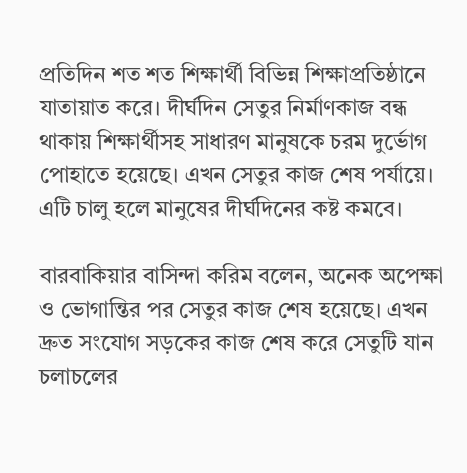প্রতিদিন শত শত শিক্ষার্থী বিভিন্ন শিক্ষাপ্রতিষ্ঠানে যাতায়াত করে। দীর্ঘদিন সেতুর নির্মাণকাজ বন্ধ থাকায় শিক্ষার্থীসহ সাধারণ মানুষকে চরম দুর্ভোগ পোহাতে হয়েছে। এখন সেতুর কাজ শেষ পর্যায়ে। এটি চালু হলে মানুষের দীর্ঘদিনের কষ্ট কমবে।

বারবাকিয়ার বাসিন্দা করিম বলেন, অনেক অপেক্ষা ও ভোগান্তির পর সেতুর কাজ শেষ হয়েছে। এখন দ্রুত সংযোগ সড়কের কাজ শেষ করে সেতুটি যান চলাচলের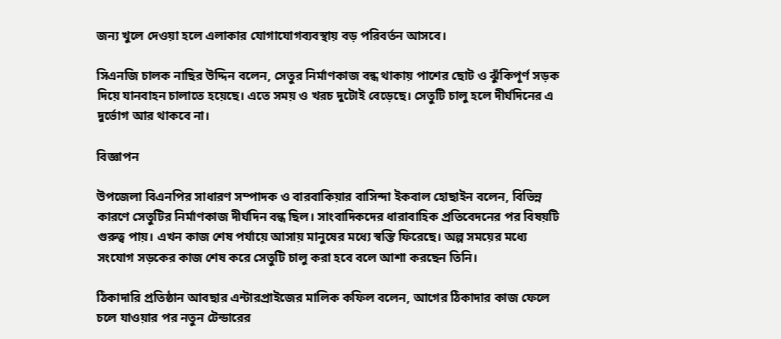জন্য খুলে দেওয়া হলে এলাকার যোগাযোগব্যবস্থায় বড় পরিবর্তন আসবে।

সিএনজি চালক নাছির উদ্দিন বলেন, সেতুর নির্মাণকাজ বন্ধ থাকায় পাশের ছোট ও ঝুঁকিপূর্ণ সড়ক দিয়ে যানবাহন চালাতে হয়েছে। এতে সময় ও খরচ দুটোই বেড়েছে। সেতুটি চালু হলে দীর্ঘদিনের এ দুর্ভোগ আর থাকবে না।

বিজ্ঞাপন

উপজেলা বিএনপির সাধারণ সম্পাদক ও বারবাকিয়ার বাসিন্দা ইকবাল হোছাইন বলেন, বিভিন্ন কারণে সেতুটির নির্মাণকাজ দীর্ঘদিন বন্ধ ছিল। সাংবাদিকদের ধারাবাহিক প্রতিবেদনের পর বিষয়টি গুরুত্ব পায়। এখন কাজ শেষ পর্যায়ে আসায় মানুষের মধ্যে স্বস্তি ফিরেছে। অল্প সময়ের মধ্যে সংযোগ সড়কের কাজ শেষ করে সেতুটি চালু করা হবে বলে আশা করছেন তিনি।

ঠিকাদারি প্রতিষ্ঠান আবছার এন্টারপ্রাইজের মালিক কফিল বলেন, আগের ঠিকাদার কাজ ফেলে চলে যাওয়ার পর নতুন টেন্ডারের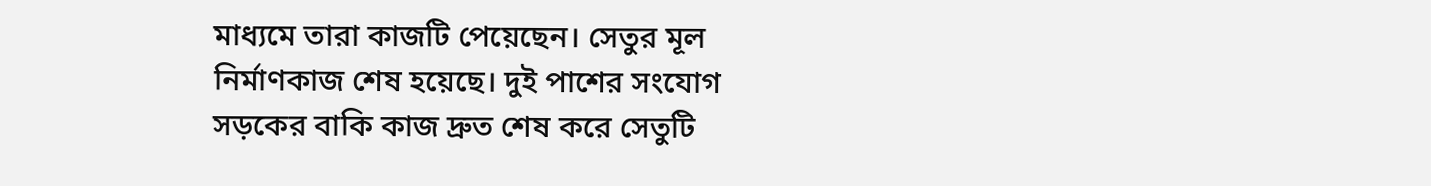মাধ্যমে তারা কাজটি পেয়েছেন। সেতুর মূল নির্মাণকাজ শেষ হয়েছে। দুই পাশের সংযোগ সড়কের বাকি কাজ দ্রুত শেষ করে সেতুটি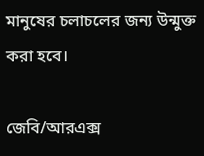মানুষের চলাচলের জন্য উন্মুক্ত করা হবে।

জেবি/আরএক্স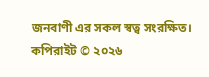জনবাণী এর সকল স্বত্ব সংরক্ষিত। কপিরাইট © ২০২৬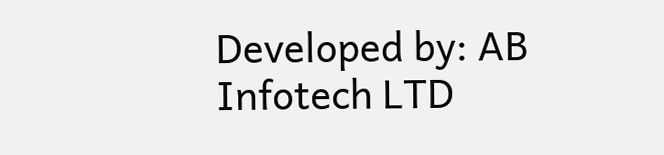Developed by: AB Infotech LTD